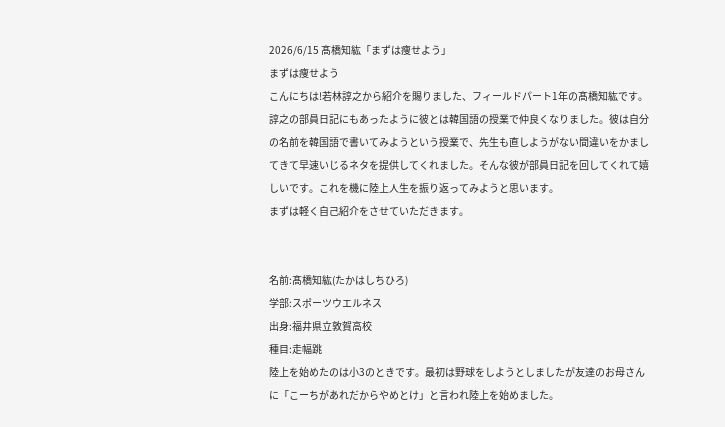2026/6/15 髙橋知紘「まずは痩せよう」
まずは痩せよう
こんにちは!若林諄之から紹介を賜りました、フィールドパート1年の髙橋知紘です。諄之の部員日記にもあったように彼とは韓国語の授業で仲良くなりました。彼は自分の名前を韓国語で書いてみようという授業で、先生も直しようがない間違いをかましてきて早速いじるネタを提供してくれました。そんな彼が部員日記を回してくれて嬉しいです。これを機に陸上人生を振り返ってみようと思います。
まずは軽く自己紹介をさせていただきます。


名前:髙橋知紘(たかはしちひろ)
学部:スポーツウエルネス
出身:福井県立敦賀高校
種目:走幅跳
陸上を始めたのは小3のときです。最初は野球をしようとしましたが友達のお母さんに「こーちがあれだからやめとけ」と言われ陸上を始めました。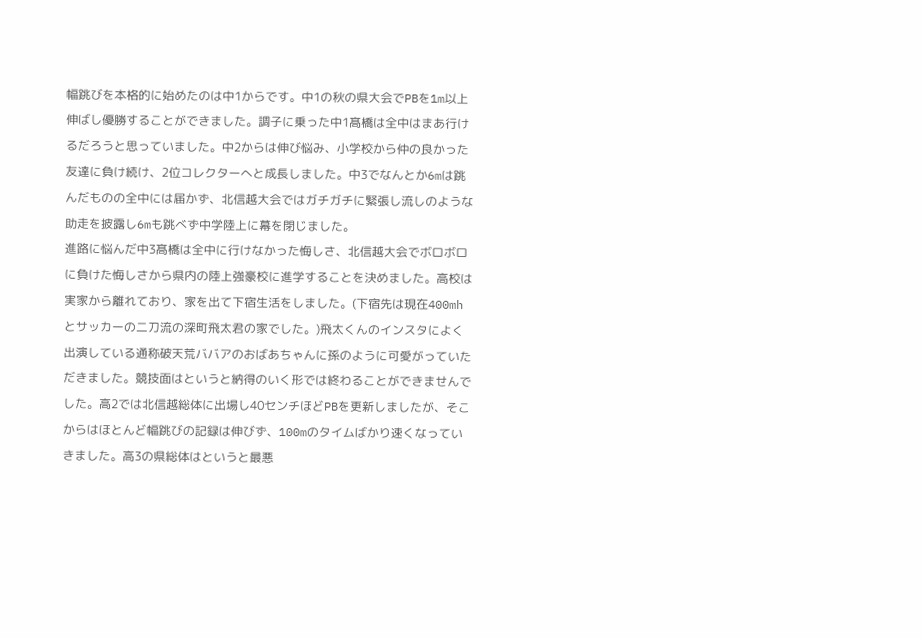幅跳びを本格的に始めたのは中1からです。中1の秋の県大会でPBを1m以上伸ばし優勝することができました。調子に乗った中1髙橋は全中はまあ行けるだろうと思っていました。中2からは伸び悩み、小学校から仲の良かった友達に負け続け、2位コレクターへと成長しました。中3でなんとか6mは跳んだものの全中には届かず、北信越大会ではガチガチに緊張し流しのような助走を披露し6mも跳べず中学陸上に幕を閉じました。
進路に悩んだ中3髙橋は全中に行けなかった悔しさ、北信越大会でボロボロに負けた悔しさから県内の陸上強豪校に進学することを決めました。高校は実家から離れており、家を出て下宿生活をしました。(下宿先は現在400mhとサッカーの二刀流の深町飛太君の家でした。)飛太くんのインスタによく出演している通称破天荒ババアのおばあちゃんに孫のように可愛がっていただきました。競技面はというと納得のいく形では終わることができませんでした。高2では北信越総体に出場し40センチほどPBを更新しましたが、そこからはほとんど幅跳びの記録は伸びず、100mのタイムばかり速くなっていきました。高3の県総体はというと最悪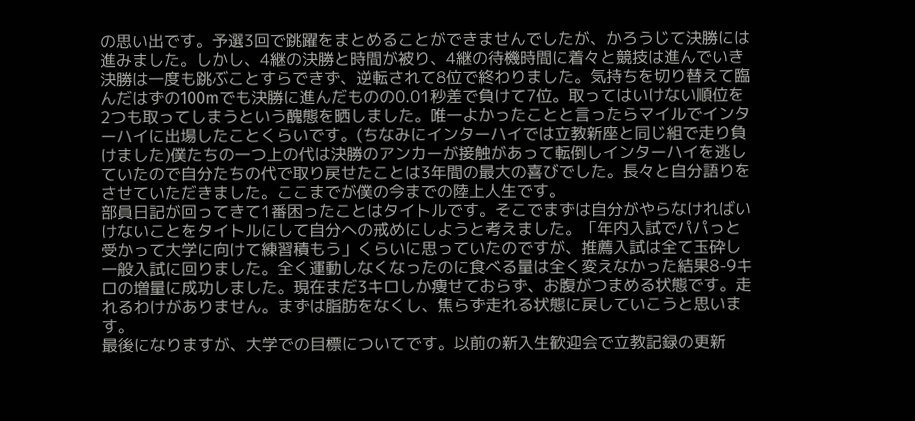の思い出です。予選3回で跳躍をまとめることができませんでしたが、かろうじて決勝には進みました。しかし、4継の決勝と時間が被り、4継の待機時間に着々と競技は進んでいき決勝は一度も跳ぶことすらできず、逆転されて8位で終わりました。気持ちを切り替えて臨んだはずの100mでも決勝に進んだものの0.01秒差で負けて7位。取ってはいけない順位を2つも取ってしまうという醜態を晒しました。唯一よかったことと言ったらマイルでインターハイに出場したことくらいです。(ちなみにインターハイでは立教新座と同じ組で走り負けました)僕たちの一つ上の代は決勝のアンカーが接触があって転倒しインターハイを逃していたので自分たちの代で取り戻せたことは3年間の最大の喜びでした。長々と自分語りをさせていただきました。ここまでが僕の今までの陸上人生です。
部員日記が回ってきて1番困ったことはタイトルです。そこでまずは自分がやらなければいけないことをタイトルにして自分への戒めにしようと考えました。「年内入試でパパっと受かって大学に向けて練習積もう」くらいに思っていたのですが、推薦入試は全て玉砕し一般入試に回りました。全く運動しなくなったのに食べる量は全く変えなかった結果8-9キロの増量に成功しました。現在まだ3キロしか痩せておらず、お腹がつまめる状態です。走れるわけがありません。まずは脂肪をなくし、焦らず走れる状態に戻していこうと思います。
最後になりますが、大学での目標についてです。以前の新入生歓迎会で立教記録の更新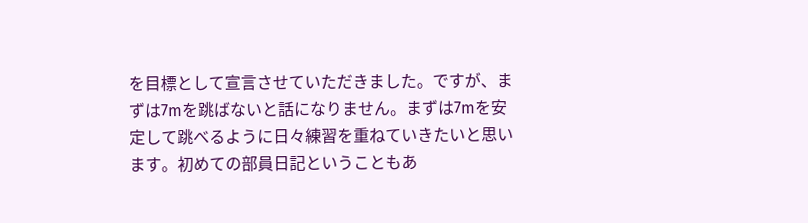を目標として宣言させていただきました。ですが、まずは7mを跳ばないと話になりません。まずは7mを安定して跳べるように日々練習を重ねていきたいと思います。初めての部員日記ということもあ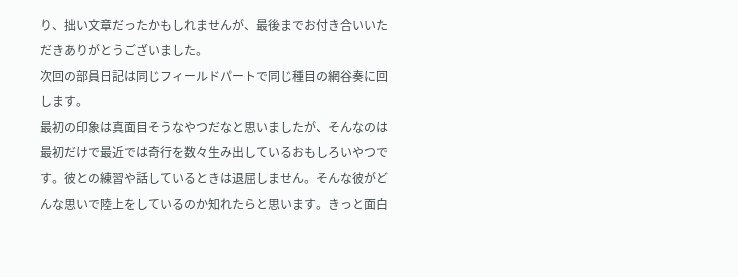り、拙い文章だったかもしれませんが、最後までお付き合いいただきありがとうございました。
次回の部員日記は同じフィールドパートで同じ種目の網谷奏に回します。
最初の印象は真面目そうなやつだなと思いましたが、そんなのは最初だけで最近では奇行を数々生み出しているおもしろいやつです。彼との練習や話しているときは退屈しません。そんな彼がどんな思いで陸上をしているのか知れたらと思います。きっと面白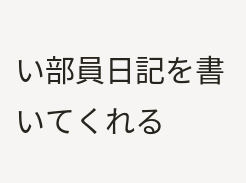い部員日記を書いてくれる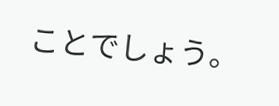ことでしょう。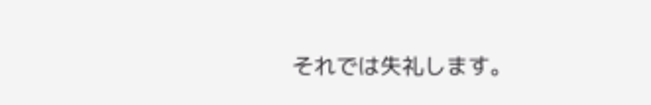それでは失礼します。